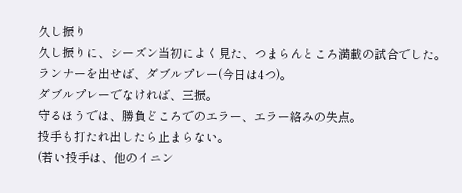久し振り
久し振りに、シーズン当初によく見た、つまらんところ満載の試合でした。
ランナーを出せば、ダブルプレー(今日は4つ)。
ダブルプレーでなければ、三振。
守るほうでは、勝負どころでのエラー、エラー絡みの失点。
投手も打たれ出したら止まらない。
(若い投手は、他のイニン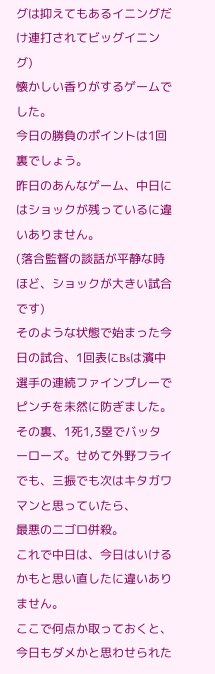グは抑えてもあるイニングだけ連打されてビッグイニング)
懐かしい香りがするゲームでした。
今日の勝負のポイントは1回裏でしょう。
昨日のあんなゲーム、中日にはショックが残っているに違いありません。
(落合監督の談話が平静な時ほど、ショックが大きい試合です)
そのような状態で始まった今日の試合、1回表にBsは濱中選手の連続ファインプレーでピンチを未然に防ぎました。
その裏、1死1,3塁でバッターローズ。せめて外野フライでも、三振でも次はキタガワマンと思っていたら、
最悪の二ゴロ併殺。
これで中日は、今日はいけるかもと思い直したに違いありません。
ここで何点か取っておくと、今日もダメかと思わせられた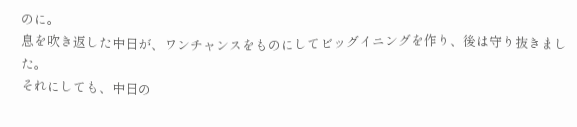のに。
息を吹き返した中日が、ワンチャンスをものにしてビッグイニングを作り、後は守り抜きました。
それにしても、中日の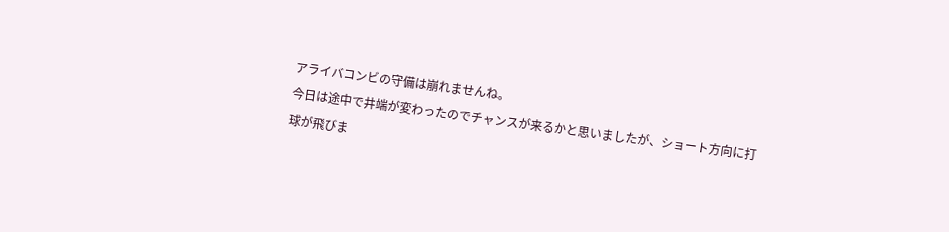アライバコンビの守備は崩れませんね。
今日は途中で井端が変わったのでチャンスが来るかと思いましたが、ショート方向に打球が飛びま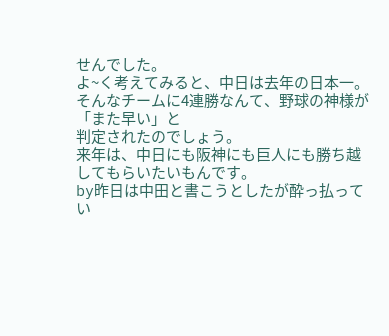せんでした。
よ~く考えてみると、中日は去年の日本一。そんなチームに4連勝なんて、野球の神様が「また早い」と
判定されたのでしょう。
来年は、中日にも阪神にも巨人にも勝ち越してもらいたいもんです。
by昨日は中田と書こうとしたが酔っ払ってい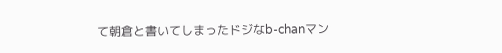て朝倉と書いてしまったドジなb-chanマン